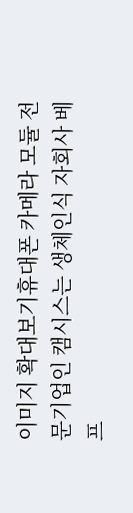이미지 확대보기휴대폰 카메라 모듈 전문기업인 캠시스는 생체인식 자회사 베프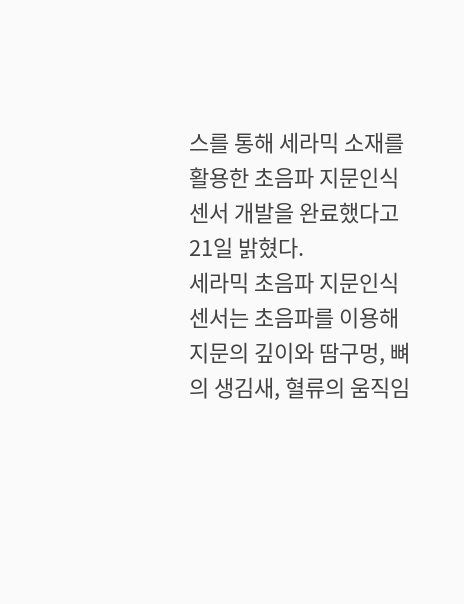스를 통해 세라믹 소재를 활용한 초음파 지문인식센서 개발을 완료했다고 21일 밝혔다.
세라믹 초음파 지문인식센서는 초음파를 이용해 지문의 깊이와 땀구멍, 뼈의 생김새, 혈류의 움직임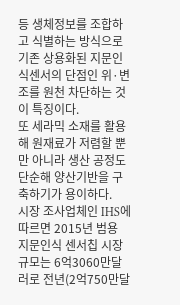등 생체정보를 조합하고 식별하는 방식으로 기존 상용화된 지문인식센서의 단점인 위·변조를 원천 차단하는 것이 특징이다.
또 세라믹 소재를 활용해 원재료가 저렴할 뿐만 아니라 생산 공정도 단순해 양산기반을 구축하기가 용이하다.
시장 조사업체인 IHS에 따르면 2015년 범용 지문인식 센서칩 시장규모는 6억3060만달러로 전년(2억750만달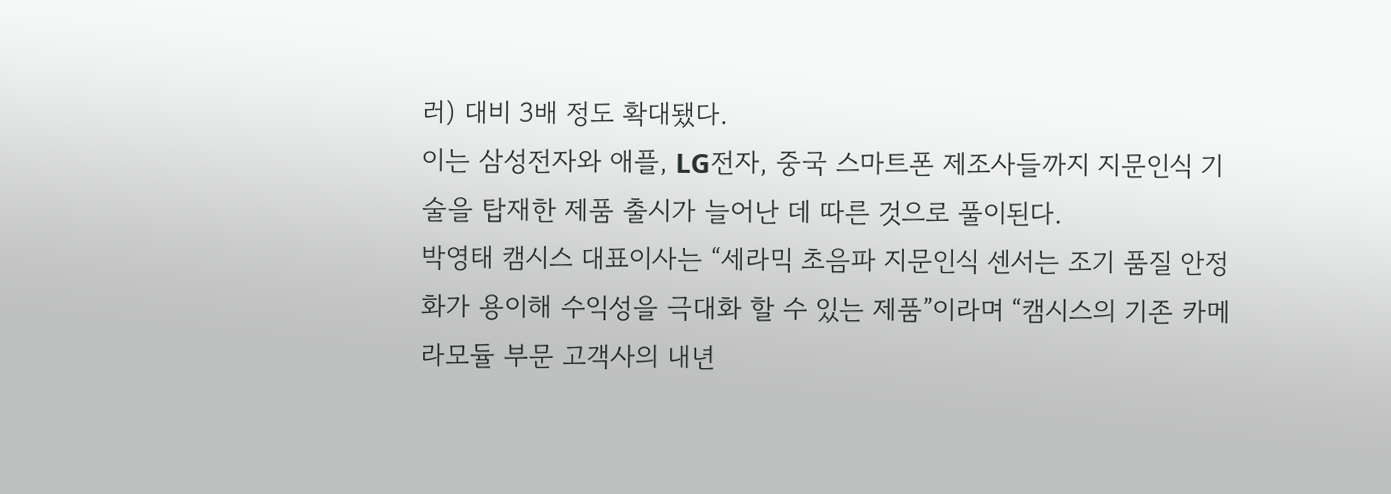러) 대비 3배 정도 확대됐다.
이는 삼성전자와 애플, LG전자, 중국 스마트폰 제조사들까지 지문인식 기술을 탑재한 제품 출시가 늘어난 데 따른 것으로 풀이된다.
박영태 캠시스 대표이사는 “세라믹 초음파 지문인식 센서는 조기 품질 안정화가 용이해 수익성을 극대화 할 수 있는 제품”이라며 “캠시스의 기존 카메라모듈 부문 고객사의 내년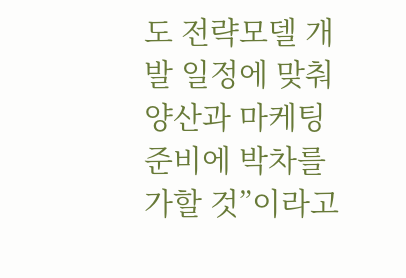도 전략모델 개발 일정에 맞춰 양산과 마케팅 준비에 박차를 가할 것”이라고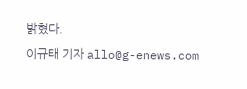밝혔다.
이규태 기자 allo@g-enews.com